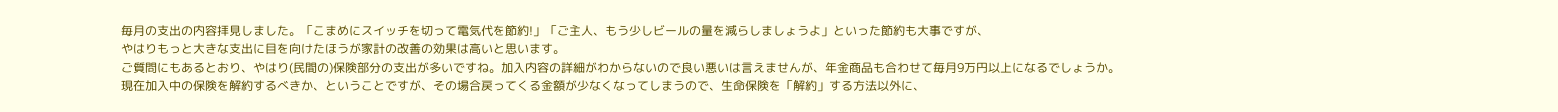毎月の支出の内容拝見しました。「こまめにスイッチを切って電気代を節約!」「ご主人、もう少しビールの量を減らしましょうよ」といった節約も大事ですが、
やはりもっと大きな支出に目を向けたほうが家計の改善の効果は高いと思います。
ご質問にもあるとおり、やはり(民間の)保険部分の支出が多いですね。加入内容の詳細がわからないので良い悪いは言えませんが、年金商品も合わせて毎月9万円以上になるでしょうか。
現在加入中の保険を解約するべきか、ということですが、その場合戻ってくる金額が少なくなってしまうので、生命保険を「解約」する方法以外に、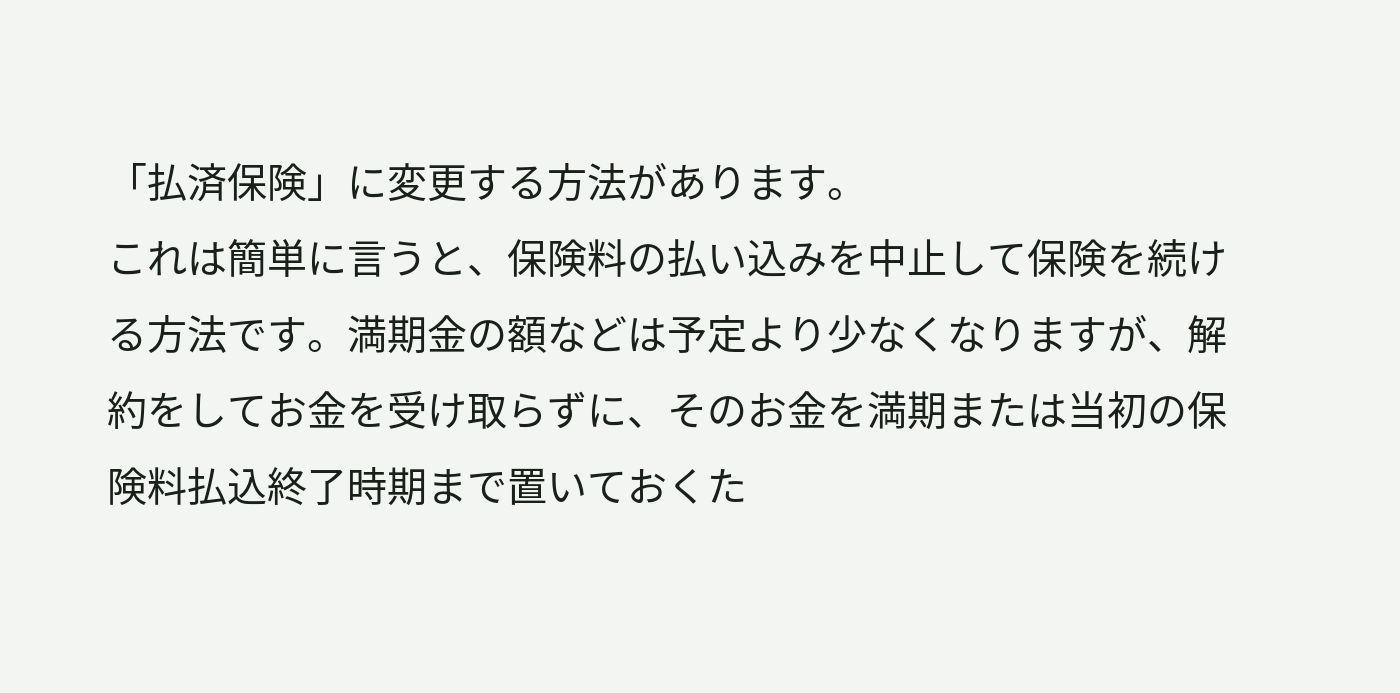「払済保険」に変更する方法があります。
これは簡単に言うと、保険料の払い込みを中止して保険を続ける方法です。満期金の額などは予定より少なくなりますが、解約をしてお金を受け取らずに、そのお金を満期または当初の保険料払込終了時期まで置いておくた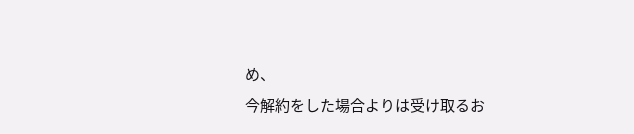め、
今解約をした場合よりは受け取るお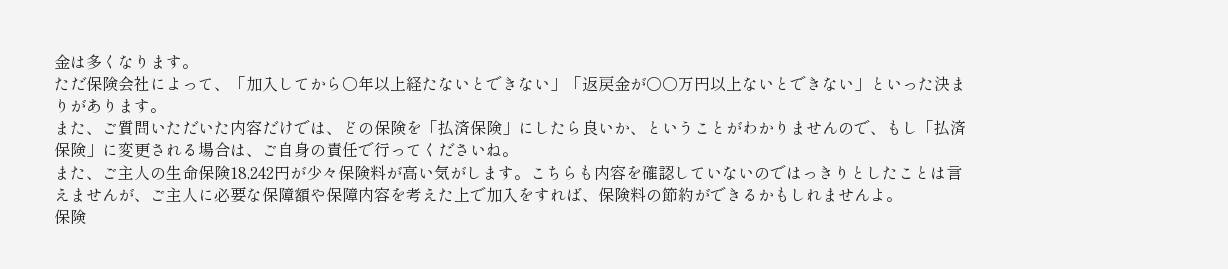金は多くなります。
ただ保険会社によって、「加入してから○年以上経たないとできない」「返戻金が○○万円以上ないとできない」といった決まりがあります。
また、ご質問いただいた内容だけでは、どの保険を「払済保険」にしたら良いか、ということがわかりませんので、もし「払済保険」に変更される場合は、ご自身の責任で行ってくださいね。
また、ご主人の生命保険18,242円が少々保険料が高い気がします。こちらも内容を確認していないのではっきりとしたことは言えませんが、ご主人に必要な保障額や保障内容を考えた上で加入をすれば、保険料の節約ができるかもしれませんよ。
保険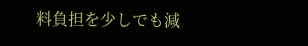料負担を少しでも減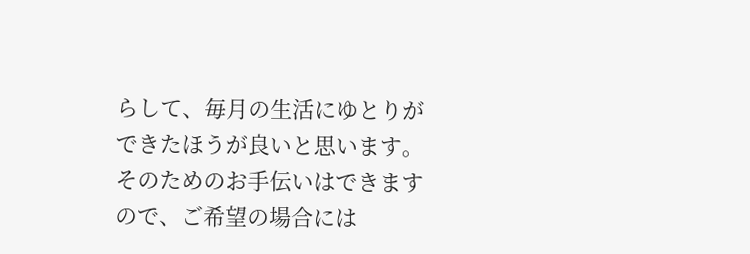らして、毎月の生活にゆとりができたほうが良いと思います。
そのためのお手伝いはできますので、ご希望の場合には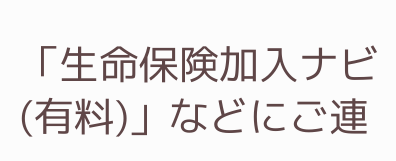「生命保険加入ナビ(有料)」などにご連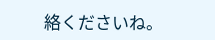絡くださいね。